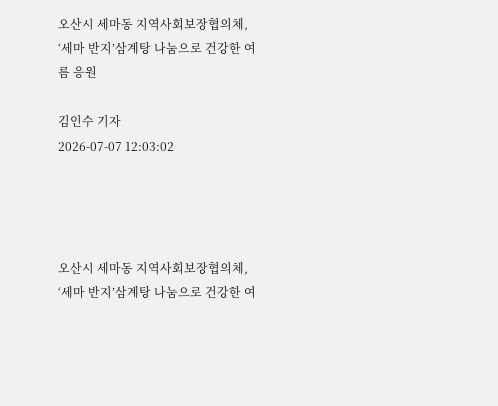오산시 세마동 지역사회보장협의체, ‘세마 반지’삼계탕 나눔으로 건강한 여름 응원

김인수 기자
2026-07-07 12:03:02




오산시 세마동 지역사회보장협의체, ‘세마 반지’삼계탕 나눔으로 건강한 여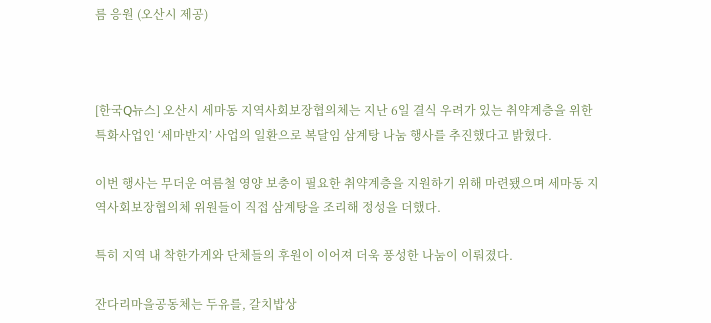름 응원 (오산시 제공)



[한국Q뉴스] 오산시 세마동 지역사회보장협의체는 지난 6일 결식 우려가 있는 취약계층을 위한 특화사업인 ‘세마반지’ 사업의 일환으로 복달임 삼계탕 나눔 행사를 추진했다고 밝혔다.

이번 행사는 무더운 여름철 영양 보충이 필요한 취약계층을 지원하기 위해 마련됐으며 세마동 지역사회보장협의체 위원들이 직접 삼계탕을 조리해 정성을 더했다.

특히 지역 내 착한가게와 단체들의 후원이 이어져 더욱 풍성한 나눔이 이뤄졌다.

잔다리마을공동체는 두유를, 갈치밥상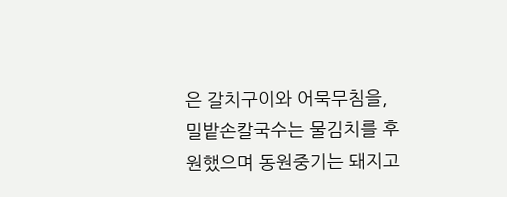은 갈치구이와 어묵무침을, 밀밭손칼국수는 물김치를 후원했으며 동원중기는 돼지고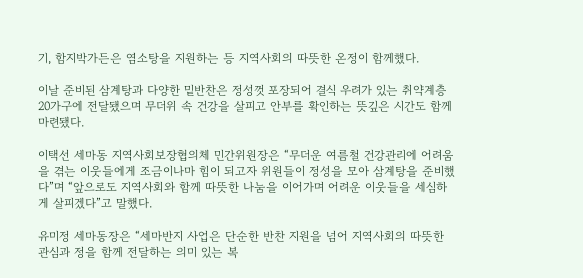기, 함지박가든은 염소탕을 지원하는 등 지역사회의 따뜻한 온정이 함께했다.

이날 준비된 삼계탕과 다양한 밑반찬은 정성껏 포장되어 결식 우려가 있는 취약계층 20가구에 전달됐으며 무더위 속 건강을 살피고 안부를 확인하는 뜻깊은 시간도 함께 마련됐다.

이택선 세마동 지역사회보장협의체 민간위원장은 “무더운 여름철 건강관리에 어려움을 겪는 이웃들에게 조금이나마 힘이 되고자 위원들이 정성을 모아 삼계탕을 준비했다”며 “앞으로도 지역사회와 함께 따뜻한 나눔을 이어가며 어려운 이웃들을 세심하게 살피겠다”고 말했다.

유미정 세마동장은 “세마반지 사업은 단순한 반찬 지원을 넘어 지역사회의 따뜻한 관심과 정을 함께 전달하는 의미 있는 복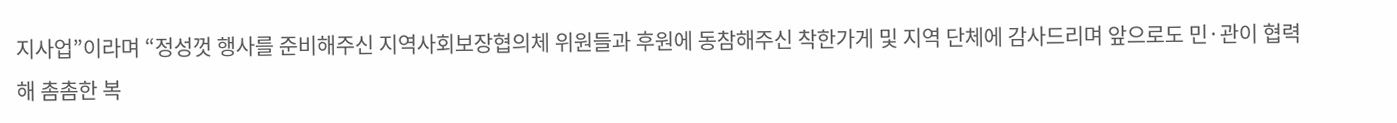지사업”이라며 “정성껏 행사를 준비해주신 지역사회보장협의체 위원들과 후원에 동참해주신 착한가게 및 지역 단체에 감사드리며 앞으로도 민·관이 협력해 촘촘한 복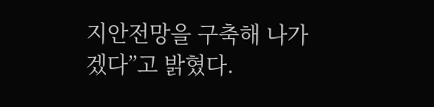지안전망을 구축해 나가겠다”고 밝혔다.